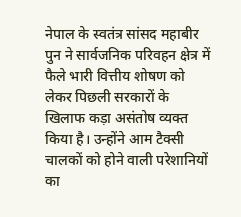नेपाल के स्वतंत्र सांसद महाबीर पुन ने सार्वजनिक परिवहन क्षेत्र में फैले भारी वित्तीय शोषण को लेकर पिछली सरकारों के खिलाफ कड़ा असंतोष व्यक्त किया है। उन्होंने आम टैक्सी चालकों को होने वाली परेशानियों का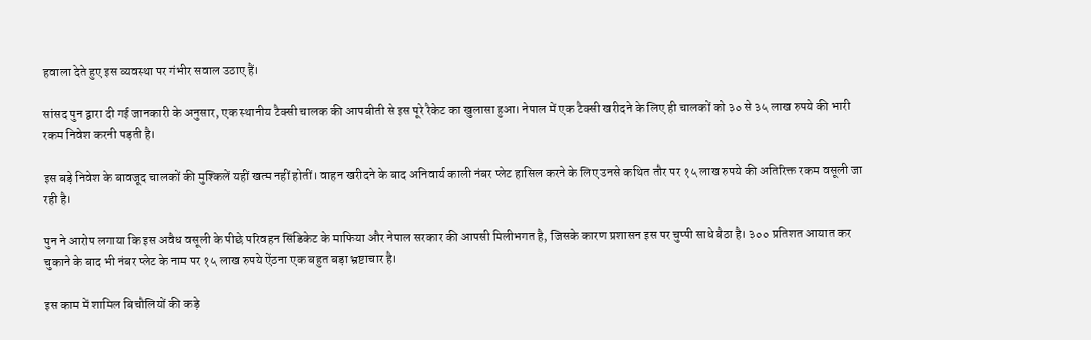हवाला देते हुए इस व्यवस्था पर गंभीर सवाल उठाए हैं।

सांसद पुन द्वारा दी गई जानकारी के अनुसार, एक स्थानीय टैक्सी चालक की आपबीती से इस पूरे रैकेट का खुलासा हुआ। नेपाल में एक टैक्सी खरीदने के लिए ही चालकों को ३० से ३५ लाख रुपये की भारी रकम निवेश करनी पड़ती है।

इस बड़े निवेश के बावजूद चालकों की मुश्किलें यहीं खत्म नहीं होतीं। वाहन खरीदने के बाद अनिवार्य काली नंबर प्लेट हासिल करने के लिए उनसे कथित तौर पर १५ लाख रुपये की अतिरिक्त रकम वसूली जा रही है।

पुन ने आरोप लगाया कि इस अवैध वसूली के पीछे परिवहन सिंडिकेट के माफिया और नेपाल सरकार की आपसी मिलीभगत है, जिसके कारण प्रशासन इस पर चुप्पी साधे बैठा है। ३०० प्रतिशत आयात कर चुकाने के बाद भी नंबर प्लेट के नाम पर १५ लाख रुपये ऐंठना एक बहुत बड़ा भ्रष्टाचार है।

इस काम में शामिल बिचौलियों की कड़े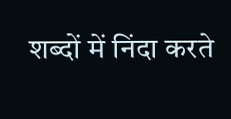शब्दों में निंदा करते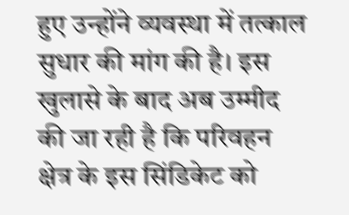हुए उन्होंने व्यवस्था में तत्काल सुधार की मांग की है। इस खुलासे के बाद अब उम्मीद की जा रही है कि परिवहन क्षेत्र के इस सिंडिकेट को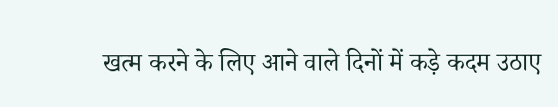खत्म करने के लिए आने वाले दिनों में कड़े कदम उठाए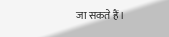जा सकते हैं।